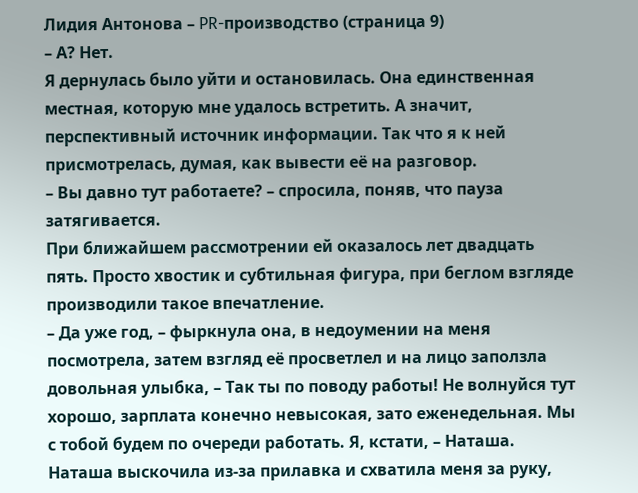Лидия Антонова – PR-производство (страница 9)
– А? Нет.
Я дернулась было уйти и остановилась. Она единственная местная, которую мне удалось встретить. А значит, перспективный источник информации. Так что я к ней присмотрелась, думая, как вывести её на разговор.
– Вы давно тут работаете? – спросила, поняв, что пауза затягивается.
При ближайшем рассмотрении ей оказалось лет двадцать пять. Просто хвостик и субтильная фигура, при беглом взгляде производили такое впечатление.
– Да уже год, – фыркнула она, в недоумении на меня посмотрела, затем взгляд её просветлел и на лицо заползла довольная улыбка, – Так ты по поводу работы! Не волнуйся тут хорошо, зарплата конечно невысокая, зато еженедельная. Мы с тобой будем по очереди работать. Я, кстати, – Наташа.
Наташа выскочила из-за прилавка и схватила меня за руку,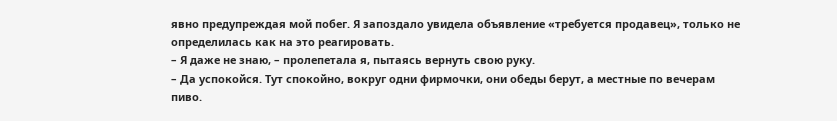явно предупреждая мой побег. Я запоздало увидела объявление «требуется продавец», только не определилась как на это реагировать.
– Я даже не знаю, – пролепетала я, пытаясь вернуть свою руку.
– Да успокойся. Тут спокойно, вокруг одни фирмочки, они обеды берут, а местные по вечерам пиво.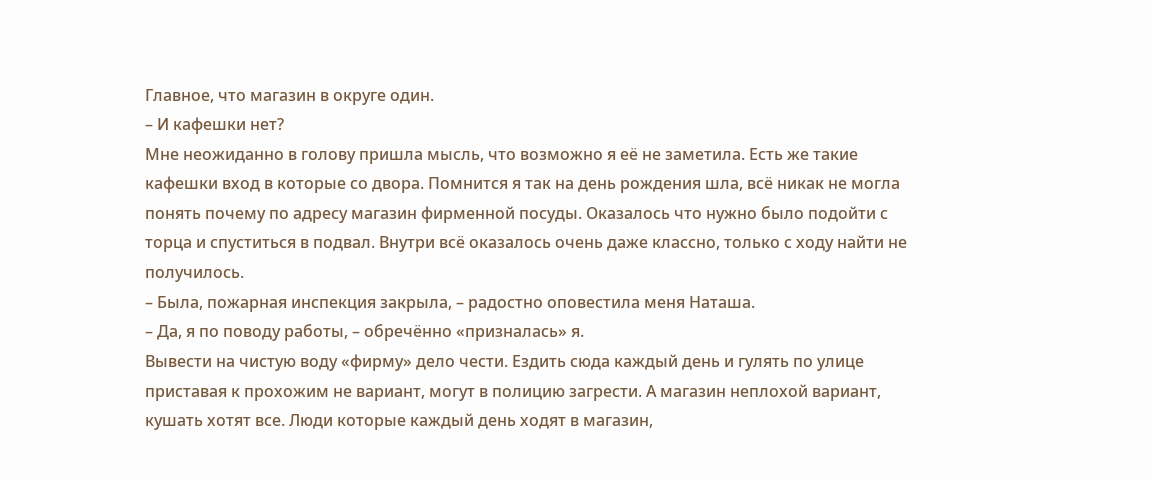Главное, что магазин в округе один.
– И кафешки нет?
Мне неожиданно в голову пришла мысль, что возможно я её не заметила. Есть же такие кафешки вход в которые со двора. Помнится я так на день рождения шла, всё никак не могла понять почему по адресу магазин фирменной посуды. Оказалось что нужно было подойти с торца и спуститься в подвал. Внутри всё оказалось очень даже классно, только с ходу найти не получилось.
– Была, пожарная инспекция закрыла, – радостно оповестила меня Наташа.
– Да, я по поводу работы, – обречённо «призналась» я.
Вывести на чистую воду «фирму» дело чести. Ездить сюда каждый день и гулять по улице приставая к прохожим не вариант, могут в полицию загрести. А магазин неплохой вариант, кушать хотят все. Люди которые каждый день ходят в магазин,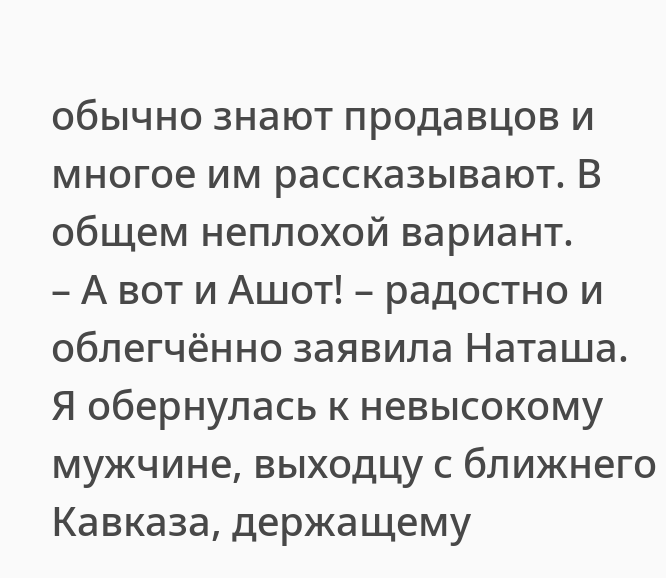обычно знают продавцов и многое им рассказывают. В общем неплохой вариант.
– А вот и Ашот! – радостно и облегчённо заявила Наташа.
Я обернулась к невысокому мужчине, выходцу с ближнего Кавказа, держащему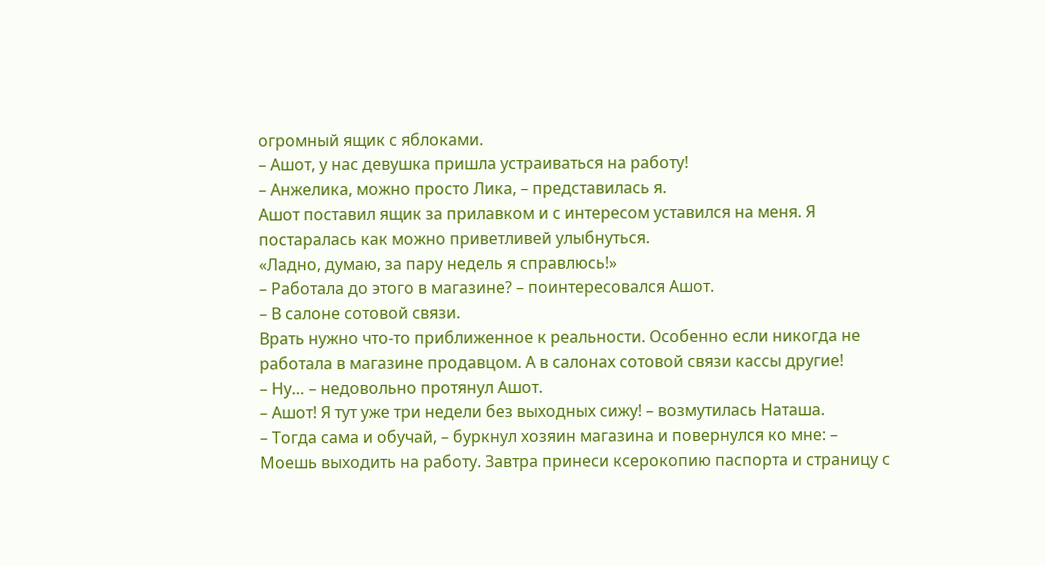огромный ящик с яблоками.
– Ашот, у нас девушка пришла устраиваться на работу!
– Анжелика, можно просто Лика, – представилась я.
Ашот поставил ящик за прилавком и с интересом уставился на меня. Я постаралась как можно приветливей улыбнуться.
«Ладно, думаю, за пару недель я справлюсь!»
– Работала до этого в магазине? – поинтересовался Ашот.
– В салоне сотовой связи.
Врать нужно что-то приближенное к реальности. Особенно если никогда не работала в магазине продавцом. А в салонах сотовой связи кассы другие!
– Ну… – недовольно протянул Ашот.
– Ашот! Я тут уже три недели без выходных сижу! – возмутилась Наташа.
– Тогда сама и обучай, – буркнул хозяин магазина и повернулся ко мне: – Моешь выходить на работу. Завтра принеси ксерокопию паспорта и страницу с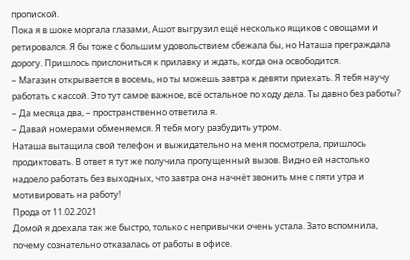пропиской.
Пока я в шоке моргала глазами, Ашот выгрузил ещё несколько ящиков с овощами и ретировался. Я бы тоже с большим удовольствием сбежала бы, но Наташа преграждала дорогу. Пришлось прислониться к прилавку и ждать, когда она освободится.
– Магазин открывается в восемь, но ты можешь завтра к девяти приехать. Я тебя научу работать с кассой. Это тут самое важное, всё остальное по ходу дела. Ты давно без работы?
– Да месяца два, – пространственно ответила я.
– Давай номерами обменяемся. Я тебя могу разбудить утром.
Наташа вытащила свой телефон и выжидательно на меня посмотрела, пришлось продиктовать. В ответ я тут же получила пропущенный вызов. Видно ей настолько надоело работать без выходных, что завтра она начнёт звонить мне с пяти утра и мотивировать на работу!
Прода от 11.02.2021
Домой я доехала так же быстро, только с непривычки очень устала. Зато вспомнила, почему сознательно отказалась от работы в офисе.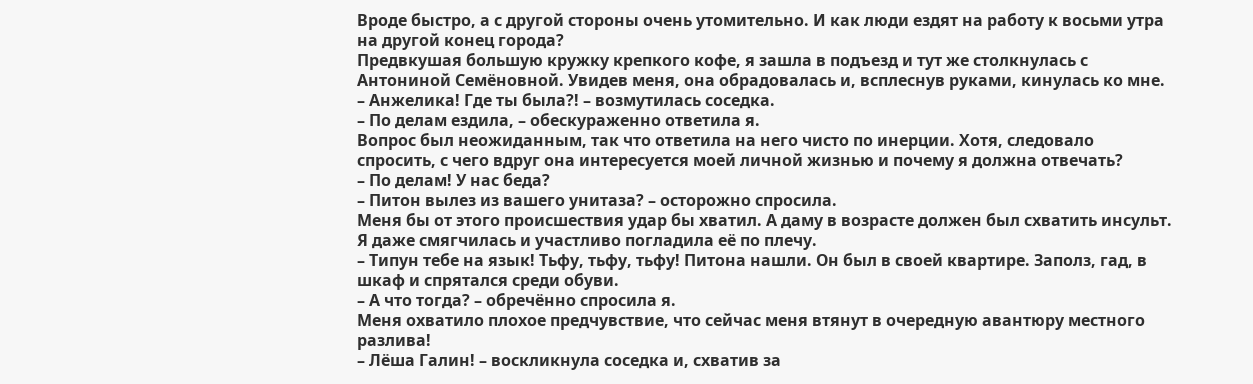Вроде быстро, а с другой стороны очень утомительно. И как люди ездят на работу к восьми утра на другой конец города?
Предвкушая большую кружку крепкого кофе, я зашла в подъезд и тут же столкнулась с Антониной Семёновной. Увидев меня, она обрадовалась и, всплеснув руками, кинулась ко мне.
– Анжелика! Где ты была?! – возмутилась соседка.
– По делам ездила, – обескураженно ответила я.
Вопрос был неожиданным, так что ответила на него чисто по инерции. Хотя, следовало спросить, с чего вдруг она интересуется моей личной жизнью и почему я должна отвечать?
– По делам! У нас беда?
– Питон вылез из вашего унитаза? – осторожно спросила.
Меня бы от этого происшествия удар бы хватил. А даму в возрасте должен был схватить инсульт. Я даже смягчилась и участливо погладила её по плечу.
– Типун тебе на язык! Тьфу, тьфу, тьфу! Питона нашли. Он был в своей квартире. Заполз, гад, в шкаф и спрятался среди обуви.
– А что тогда? – обречённо спросила я.
Меня охватило плохое предчувствие, что сейчас меня втянут в очередную авантюру местного разлива!
– Лёша Галин! – воскликнула соседка и, схватив за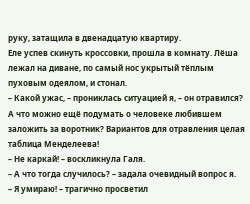руку, затащила в двенадцатую квартиру.
Еле успев скинуть кроссовки, прошла в комнату. Лёша лежал на диване, по самый нос укрытый тёплым пуховым одеялом, и стонал.
– Какой ужас, – прониклась ситуацией я, – он отравился?
А что можно ещё подумать о человеке любившем заложить за воротник? Вариантов для отравления целая таблица Менделеева!
– Не каркай! – воскликнула Галя.
– А что тогда случилось? – задала очевидный вопрос я.
– Я умираю! – трагично просветил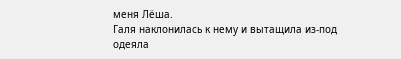меня Лёша.
Галя наклонилась к нему и вытащила из-под одеяла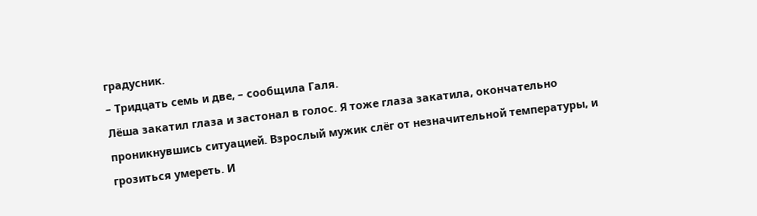градусник.
– Тридцать семь и две, – сообщила Галя.
Лёша закатил глаза и застонал в голос. Я тоже глаза закатила, окончательно проникнувшись ситуацией. Взрослый мужик слёг от незначительной температуры, и грозиться умереть. И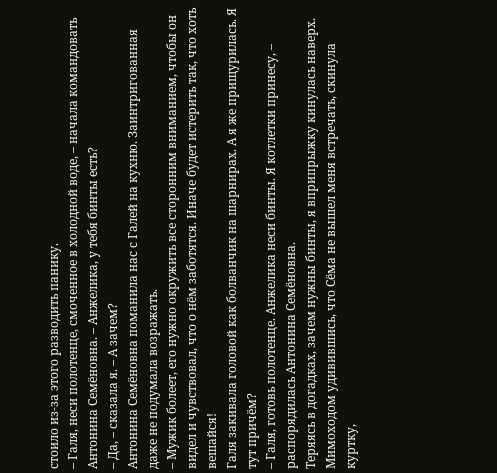стоило из-за этого разводить панику.
– Галя, неси полотенце, смоченное в холодной воде, – начала командовать Антонина Семёновна. – Анжелика, у тебя бинты есть?
– Да, – сказала я. – А зачем?
Антонина Семёновна поманила нас с Галей на кухню. Заинтригованная даже не подумала возражать.
– Мужик болеет, его нужно окружить все сторонним вниманием, чтобы он видел и чувствовал, что о нём заботятся. Иначе будет истерить так, что хоть вешайся!
Галя закивала головой как болванчик на шарнирах. А я же прищурилась. Я тут причём?
– Галя, готовь полотенце. Анжелика неси бинты. Я котлетки принесу, – распорядилась Антонина Семёновна.
Теряясь в догадках, зачем нужны бинты, я вприпрыжку кинулась наверх. Мимоходом удивившись, что Сёма не вышел меня встречать, скинула куртку,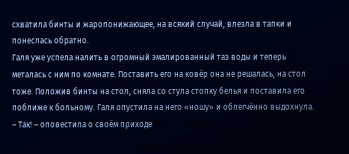схватила бинты и жаропонижающее, на всякий случай, влезла в тапки и понеслась обратно.
Галя уже успела налить в огромный эмалированный таз воды и теперь металась с ним по комнате. Поставить его на ковёр она не решалась, на стол тоже. Положив бинты на стол, сняла со стула стопку белья и поставила его поближе к больному. Галя опустила на него «ношу» и облегчённо выдохнула.
– Так! – оповестила о своём приходе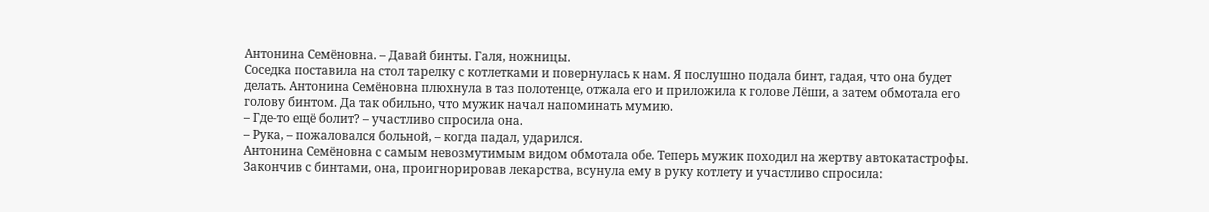Антонина Семёновна. – Давай бинты. Галя, ножницы.
Соседка поставила на стол тарелку с котлетками и повернулась к нам. Я послушно подала бинт, гадая, что она будет делать. Антонина Семёновна плюхнула в таз полотенце, отжала его и приложила к голове Лёши, а затем обмотала его голову бинтом. Да так обильно, что мужик начал напоминать мумию.
– Где-то ещё болит? – участливо спросила она.
– Рука, – пожаловался больной, – когда падал, ударился.
Антонина Семёновна с самым невозмутимым видом обмотала обе. Теперь мужик походил на жертву автокатастрофы. Закончив с бинтами, она, проигнорировав лекарства, всунула ему в руку котлету и участливо спросила: